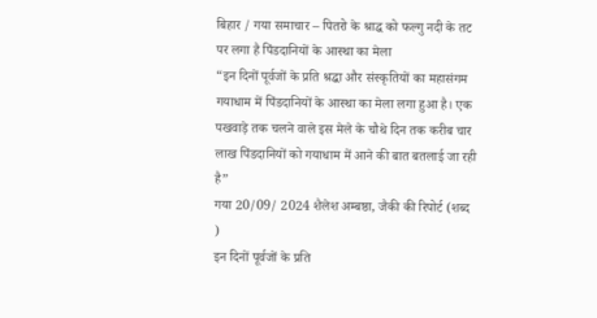बिहार / गया समाचार – पितरो के श्राद्ध को फल्गु नदी के तट पर लगा है पिंडदानियों के आस्था का मेला
“इन दिनों पूर्वजों के प्रति श्रद्धा और संस्कृतियों का महासंगम गयाधाम में पिंडदानियों के आस्था का मेला लगा हुआ है। एक पखवाड़े तक चलने वाले इस मेले के चौथे दिन तक करीब चार लाख पिंडदानियों को गयाधाम में आने की बात बतलाई जा रही है”
गया 20/09/ 2024 शैलेश अम्बष्ठा, जैकी की रिपोर्ट (शब्द )
इन दिनों पूर्वजों के प्रति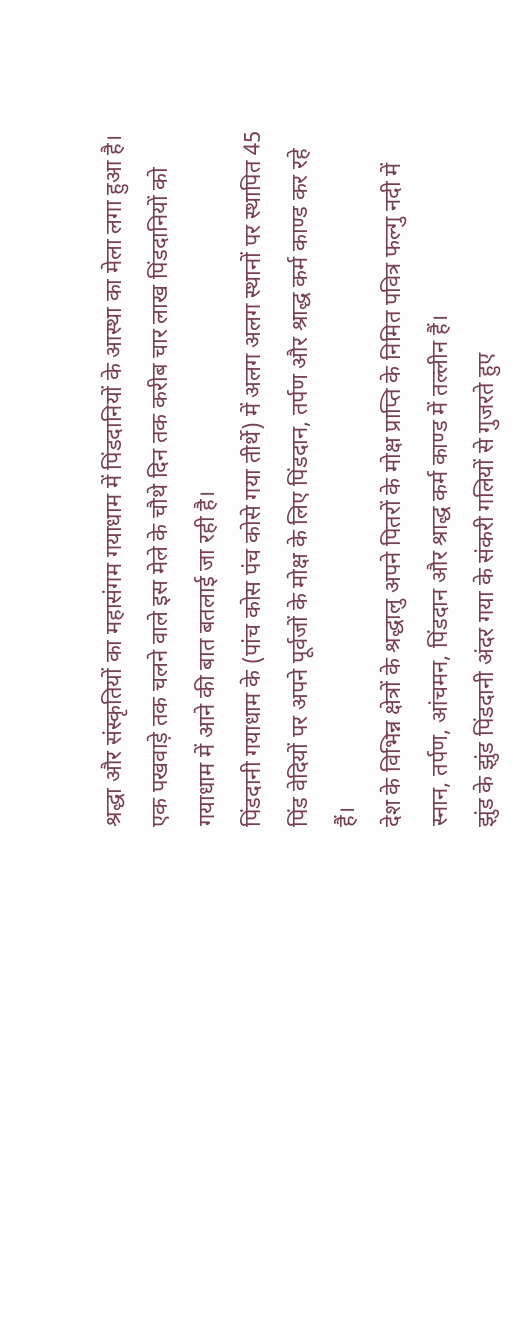श्रद्धा और संस्कृतियों का महासंगम गयाधाम में पिंडदानियों के आस्था का मेला लगा हुआ है। एक पखवाड़े तक चलने वाले इस मेले के चौथे दिन तक करीब चार लाख पिंडदानियों को गयाधाम में आने की बात बतलाई जा रही है।
पिंडदानी गयाधाम के (पांच कोस पंच कोसे गया तीर्थे) में अलग अलग स्थानों पर स्थापित 45 पिंड वेदियों पर अपने पूर्वजों के मोक्ष के लिए पिंडदान, तर्पण और श्राद्ध कर्म काण्ड कर रहे हैं।
देश के विभिन्न क्षेत्रों के श्रद्धालु अपने पितरों के मोक्ष प्राप्ति के निमित पवित्र फल्गु नदी में स्नान, तर्पण, आंचमन, पिंडदान और श्राद्ध कर्म काण्ड में तल्लीन हैं।
झुंड के झुंड पिंडदानी अंदर गया के संकरी गलियों से गुजरते हुए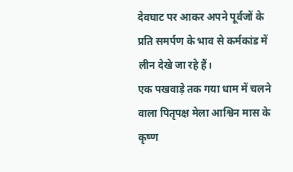देवघाट पर आकर अपने पूर्वजों के प्रति समर्पण के भाव से कर्मकांड में लीन देखे जा रहे हैं।
एक पखवाड़े तक गया धाम में चलने वाला पितृपक्ष मेला आश्विन मास के कृष्ण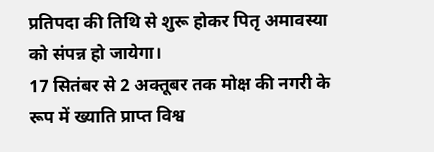प्रतिपदा की तिथि से शुरू होकर पितृ अमावस्या को संपन्न हो जायेगा।
17 सितंबर से 2 अक्तूबर तक मोक्ष की नगरी के रूप में ख्याति प्राप्त विश्व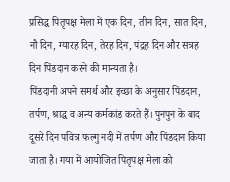प्रसिद्ध पितृपक्ष मेला में एक दिन, तीन दिन, सात दिन, नौ दिन, ग्यारह दिन, तेरह दिन, पंद्रह दिन और सत्रह दिन पिंडदान करने की मान्यता है।
पिंडदानी अपने समर्थ और इच्छा के अनुसार पिंडदान, तर्पण, श्राद्ध व अन्य कर्मकांड करते हैं। पुनपुन के बाद दूसरे दिन पवित्र फल्गु नदी में तर्पण और पिंडदान किया जाता है। गया में आयोजित पितृपक्ष मेला को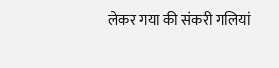लेकर गया की संकरी गलियां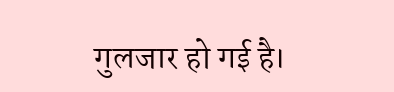गुलजार हो गई है।